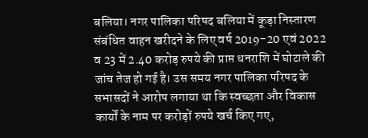बलिया। नगर पालिका परिषद बलिया में कूड़ा निस्तारण संबंधित वाहन खरीदने के लिए वर्ष 2019-20 एवं 2022 व 23 में 2.40 करोड़ रुपये की प्राप्त धनराशि में घोटाले की जांच तेज हो गई है। उस समय नगर पालिका परिषद के सभासदों ने आरोप लगाया था कि स्वच्छता और विकास कार्यों के नाम पर करोड़ों रुपये खर्च किए गए,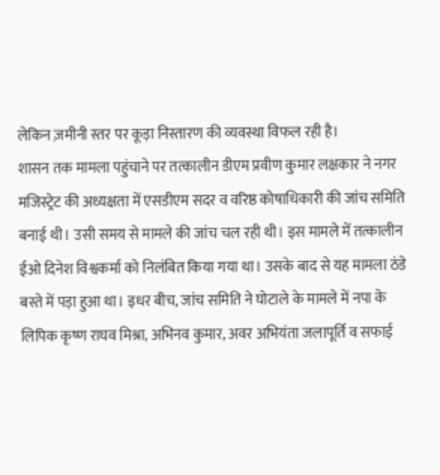लेकिन ज़मीनी स्तर पर कूड़ा निस्तारण की व्यवस्था विफल रही है।
शासन तक मामला पहुंचाने पर तत्कालीन डीएम प्रवीण कुमार लक्षकार ने नगर मजिस्ट्रेट की अध्यक्षता में एसडीएम सदर व वरिष्ठ कोषाधिकारी की जांच समिति बनाई थी। उसी समय से मामले की जांच चल रही थी। इस मामले में तत्कालीन ईओ दिनेश विश्वकर्मा को निलंबित किया गया था। उसके बाद से यह मामला ठंडे बस्ते में पड़ा हुआ था। इधर बीच, जांच समिति ने घोटाले के मामले में नपा के लिपिक कृष्ण राघव मिश्रा, अभिनव कुमार, अवर अभियंता जलापूर्ति व सफाई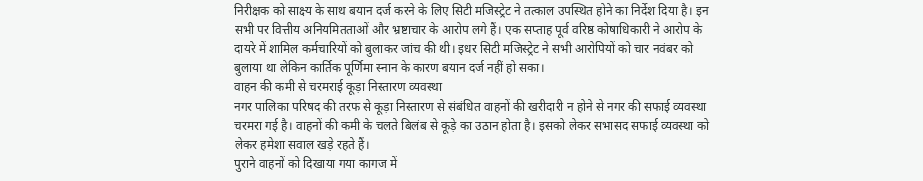निरीक्षक को साक्ष्य के साथ बयान दर्ज करने के लिए सिटी मजिस्ट्रेट ने तत्काल उपस्थित होने का निर्देश दिया है। इन सभी पर वित्तीय अनियमितताओं और भ्रष्टाचार के आरोप लगे हैं। एक सप्ताह पूर्व वरिष्ठ कोषाधिकारी ने आरोप के दायरे में शामिल कर्मचारियों को बुलाकर जांच की थी। इधर सिटी मजिस्ट्रेट ने सभी आरोपियों को चार नवंबर को बुलाया था लेकिन कार्तिक पूर्णिमा स्नान के कारण बयान दर्ज नहीं हो सका।
वाहन की कमी से चरमराई कूड़ा निस्तारण व्यवस्था
नगर पालिका परिषद की तरफ से कूड़ा निस्तारण से संबंधित वाहनों की खरीदारी न होने से नगर की सफाई व्यवस्था चरमरा गई है। वाहनों की कमी के चलते बिलंब से कूड़े का उठान होता है। इसको लेकर सभासद सफाई व्यवस्था को लेकर हमेशा सवाल खड़े रहते हैं।
पुराने वाहनों को दिखाया गया कागज में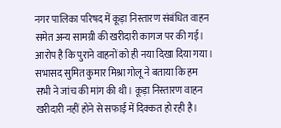नगर पालिका परिषद में कूड़ा निस्तारण संबंधित वाहन समेत अन्य सामग्री की खरीदारी कागज पर की गई। आरोप है कि पुराने वाहनों को ही नया दिखा दिया गया। सभासद सुमित कुमार मिश्रा गोलू ने बताया कि हम सभी ने जांच की मांग की थी। कूड़ा निस्तारण वाहन खरीदारी नहीं होने से सफाई में दिक्कत हो रही है।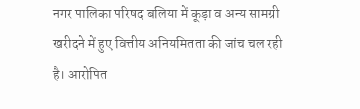नगर पालिका परिषद बलिया में कूड़ा व अन्य सामग्री खरीदने में हुए वित्तीय अनियमितता की जांच चल रही है। आरोपित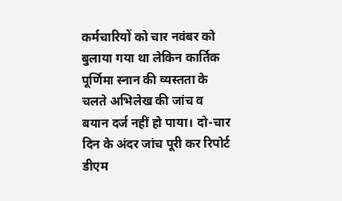कर्मचारियों को चार नवंबर को बुलाया गया था लेकिन कार्तिक पूर्णिमा स्नान की व्यस्तता के चलते अभिलेख की जांच व बयान दर्ज नहीं हो पाया। दो-चार दिन के अंदर जांच पूरी कर रिपोर्ट डीएम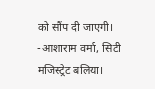को सौंप दी जाएगी। -आशाराम वर्मा, सिटी मजिस्ट्रेट बलिया।